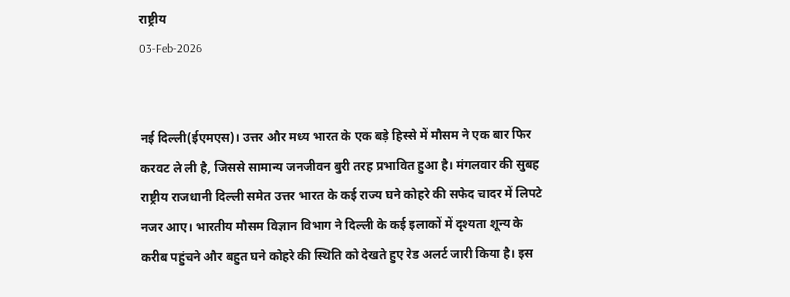राष्ट्रीय
03-Feb-2026


नई दिल्ली(ईएमएस)। उत्तर और मध्य भारत के एक बड़े हिस्से में मौसम ने एक बार फिर करवट ले ली है, जिससे सामान्य जनजीवन बुरी तरह प्रभावित हुआ है। मंगलवार की सुबह राष्ट्रीय राजधानी दिल्ली समेत उत्तर भारत के कई राज्य घने कोहरे की सफेद चादर में लिपटे नजर आए। भारतीय मौसम विज्ञान विभाग ने दिल्ली के कई इलाकों में दृश्यता शून्य के करीब पहुंचने और बहुत घने कोहरे की स्थिति को देखते हुए रेड अलर्ट जारी किया है। इस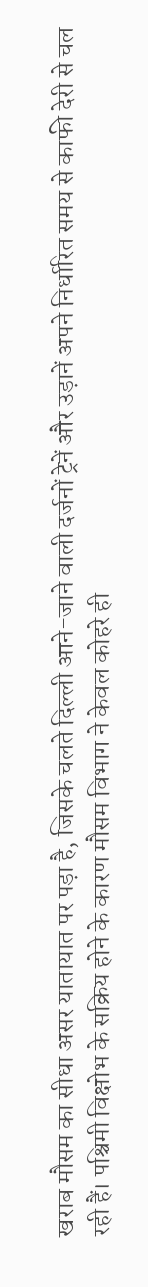खराब मौसम का सीधा असर यातायात पर पड़ा है, जिसके चलते दिल्ली आने-जाने वाली दर्जनों ट्रेनें और उड़ानें अपने निर्धारित समय से काफी देरी से चल रही हैं। पश्चिमी विक्षोभ के सक्रिय होने के कारण मौसम विभाग ने केवल कोहरे ही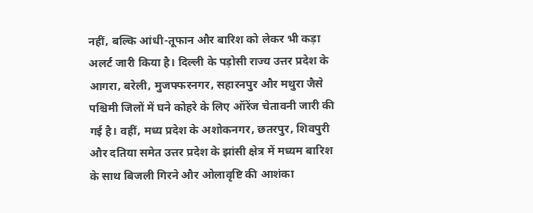नहीं, बल्कि आंधी-तूफान और बारिश को लेकर भी कड़ा अलर्ट जारी किया है। दिल्ली के पड़ोसी राज्य उत्तर प्रदेश के आगरा, बरेली, मुजफ्फरनगर, सहारनपुर और मथुरा जैसे पश्चिमी जिलों में घने कोहरे के लिए ऑरेंज चेतावनी जारी की गई है। वहीं, मध्य प्रदेश के अशोकनगर, छतरपुर, शिवपुरी और दतिया समेत उत्तर प्रदेश के झांसी क्षेत्र में मध्यम बारिश के साथ बिजली गिरने और ओलावृष्टि की आशंका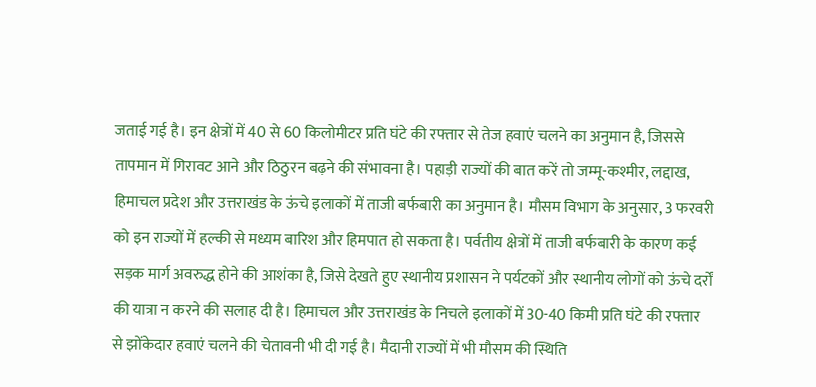जताई गई है। इन क्षेत्रों में 40 से 60 किलोमीटर प्रति घंटे की रफ्तार से तेज हवाएं चलने का अनुमान है, जिससे तापमान में गिरावट आने और ठिठुरन बढ़ने की संभावना है। पहाड़ी राज्यों की बात करें तो जम्मू-कश्मीर, लद्दाख, हिमाचल प्रदेश और उत्तराखंड के ऊंचे इलाकों में ताजी बर्फबारी का अनुमान है। मौसम विभाग के अनुसार, 3 फरवरी को इन राज्यों में हल्की से मध्यम बारिश और हिमपात हो सकता है। पर्वतीय क्षेत्रों में ताजी बर्फबारी के कारण कई सड़क मार्ग अवरुद्ध होने की आशंका है, जिसे देखते हुए स्थानीय प्रशासन ने पर्यटकों और स्थानीय लोगों को ऊंचे दर्रों की यात्रा न करने की सलाह दी है। हिमाचल और उत्तराखंड के निचले इलाकों में 30-40 किमी प्रति घंटे की रफ्तार से झोंकेदार हवाएं चलने की चेतावनी भी दी गई है। मैदानी राज्यों में भी मौसम की स्थिति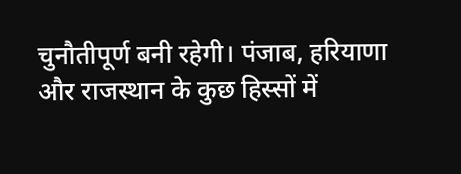चुनौतीपूर्ण बनी रहेगी। पंजाब, हरियाणा और राजस्थान के कुछ हिस्सों में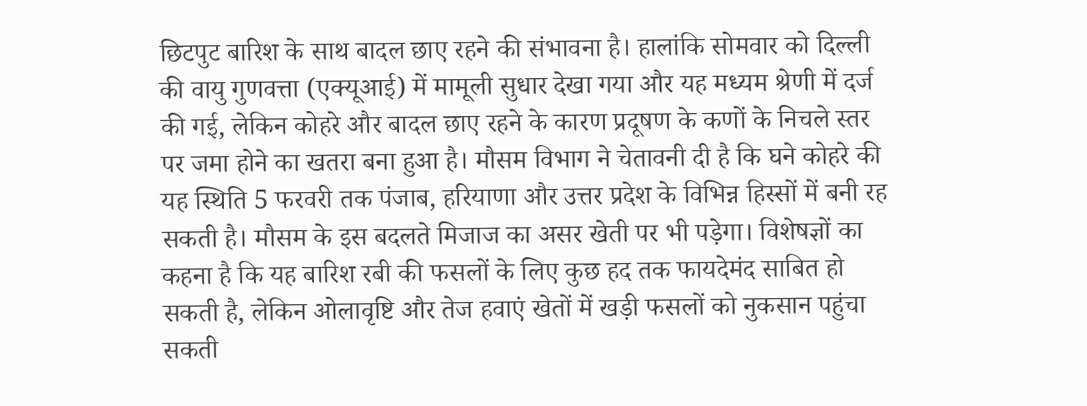छिटपुट बारिश के साथ बादल छाए रहने की संभावना है। हालांकि सोमवार को दिल्ली की वायु गुणवत्ता (एक्यूआई) में मामूली सुधार देखा गया और यह मध्यम श्रेणी में दर्ज की गई, लेकिन कोहरे और बादल छाए रहने के कारण प्रदूषण के कणों के निचले स्तर पर जमा होने का खतरा बना हुआ है। मौसम विभाग ने चेतावनी दी है कि घने कोहरे की यह स्थिति 5 फरवरी तक पंजाब, हरियाणा और उत्तर प्रदेश के विभिन्न हिस्सों में बनी रह सकती है। मौसम के इस बदलते मिजाज का असर खेती पर भी पड़ेगा। विशेषज्ञों का कहना है कि यह बारिश रबी की फसलों के लिए कुछ हद तक फायदेमंद साबित हो सकती है, लेकिन ओलावृष्टि और तेज हवाएं खेतों में खड़ी फसलों को नुकसान पहुंचा सकती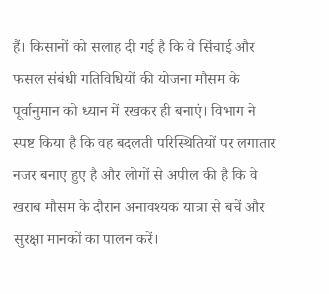हैं। किसानों को सलाह दी गई है कि वे सिंचाई और फसल संबंधी गतिविधियों की योजना मौसम के पूर्वानुमान को ध्यान में रखकर ही बनाएं। विभाग ने स्पष्ट किया है कि वह बदलती परिस्थितियों पर लगातार नजर बनाए हुए है और लोगों से अपील की है कि वे खराब मौसम के दौरान अनावश्यक यात्रा से बचें और सुरक्षा मानकों का पालन करें।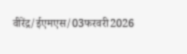वीरेंद्र/ईएमएस/03फरवरी2026